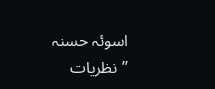اسوئہ حسنہ
’’نظریات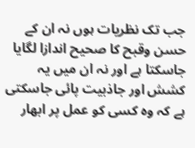جب تک نظریات ہوں نہ ان کے حسن وقبح کا صحیح اندازا لگایا جاسکتا ہے اور نہ ان میں یہ کشش اور جاذبیت پائی جاسکتی ہے کہ وہ کسی کو عمل پر ابھار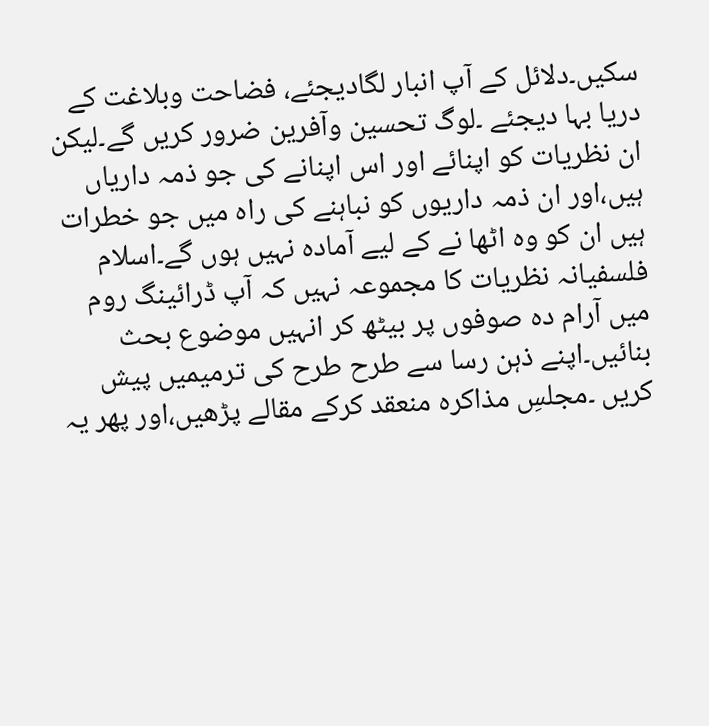سکیں۔دلائل کے آپ انبار لگادیجئے، فضاحت وبلاغت کے دریا بہا دیجئے ۔لوگ تحسین وآفرین ضرور کریں گے۔لیکن ان نظریات کو اپنائے اور اس اپنانے کی جو ذمہ داریاں ہیں،اور ان ذمہ داریوں کو نباہنے کی راہ میں جو خطرات ہیں ان کو وہ اٹھا نے کے لیے آمادہ نہیں ہوں گے۔اسلام فلسفیانہ نظریات کا مجموعہ نہیں کہ آپ ڈرائینگ روم میں آرام دہ صوفوں پر بیٹھ کر انہیں موضوع بحث بنائیں۔اپنے ذہن رسا سے طرح طرح کی ترمیمیں پیش کریں ۔مجلسِ مذاکرہ منعقد کرکے مقالے پڑھیں،اور پھر یہ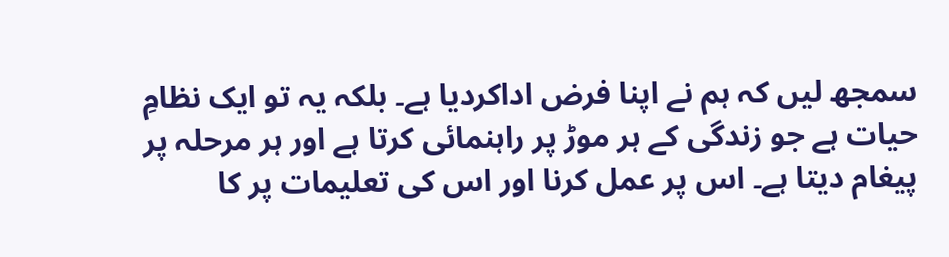سمجھ لیں کہ ہم نے اپنا فرض اداکردیا ہے۔ بلکہ یہ تو ایک نظامِ حیات ہے جو زندگی کے ہر موڑ پر راہنمائی کرتا ہے اور ہر مرحلہ پر پیغام دیتا ہے۔ اس پر عمل کرنا اور اس کی تعلیمات پر کا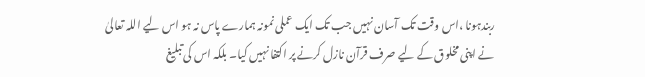ربندہونا ،اس وقت تک آسان نہیں جب تک ایک عملی نمونہ ہمارے پاس نہ ہو اس لیے اللہ تعالیٰ نے اپنی مخلوق کے لیے صرف قرآن نازل کرنے پر اکتفا نہیں کیا۔ بلکہ اس کی تبلیغ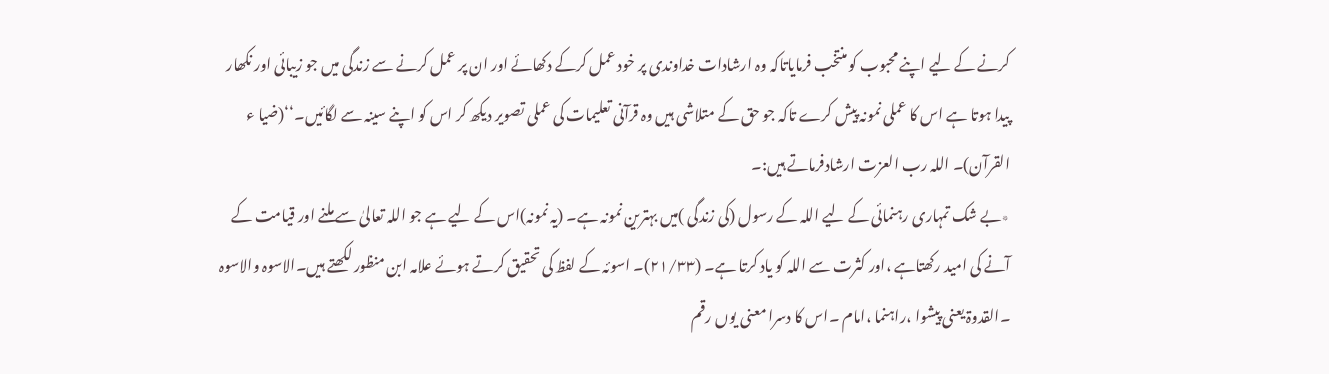کرنے کے لیے اپنے محبوب کو منتخب فرمایاتاکہ وہ ارشادات خداوندی پر خود عمل کرکے دکھائے اور ان پر عمل کرنے سے زندگی میں جو زیبائی اور نکھار پیدا ہوتا ہے اس کا عملی نمونہ پیش کرے تاکہ جو حق کے متلاشی ہیں وہ قرآنی تعلیمات کی عملی تصویر دیکھ کر اس کو اپنے سینہ سے لگائیں۔‘‘(ضیا ء القرآن)۔ اللہ رب العزت ارشادفرماتے ہیں:۔
٭بے شک تمہاری رہنمائی کے لیے اللہ کے رسول (کی زندگی )میں بہترین نمونہ ہے۔ (یہ نمونہ)اس کے لیے ہے جو اللہ تعالیٰ سے ملنے اور قیامت کے آنے کی امید رکھتاہے ،اور کثرت سے اللہ کو یاد کرتا ہے۔ (۲۱/۳۳)۔ اسوئہ کے لفظ کی تحقیق کرتے ہوئے علامہ ابن منظور لکھتے ہیں۔الاسوہ والاسوہ ۔القدوۃ یعنی پیشوا ،راہنما ،امام ۔اس کا دسرا معنی یوں رقم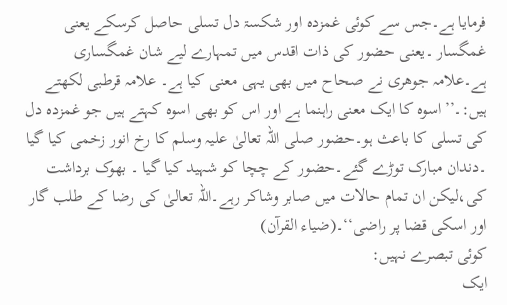فرمایا ہے۔جس سے کوئی غمزدہ اور شکسۃ دل تسلی حاصل کرسکے یعنی غمگسار ۔یعنی حضور کی ذات اقدس میں تمہارے لیے شان غمگساری ہے۔علامہ جوھری نے صحاح میں بھی یہی معنی کیا ہے۔ علامہ قرطبی لکھتے ہیں:۔’’اسوہ کا ایک معنی راہنما ہے اور اس کو بھی اسوہ کہتے ہیں جو غمزدہ دل کی تسلی کا باعث ہو۔حضور صلی اللہ تعالیٰ علیہ وسلم کا رخ انور زخمی کیا گیا ۔دندان مبارک توڑے گئے۔حضور کے چچا کو شہید کیا گیا ۔ بھوک برداشت کی،لیکن ان تمام حالات میں صابر وشاکر رہے۔اللہ تعالیٰ کی رضا کے طلب گار اور اسکی قضا پر راضی‘‘۔(ضیاء القرآن)
کوئی تبصرے نہیں:
ایک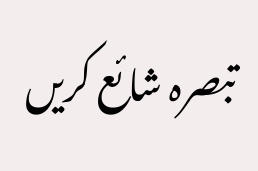تبصرہ شائع کریں